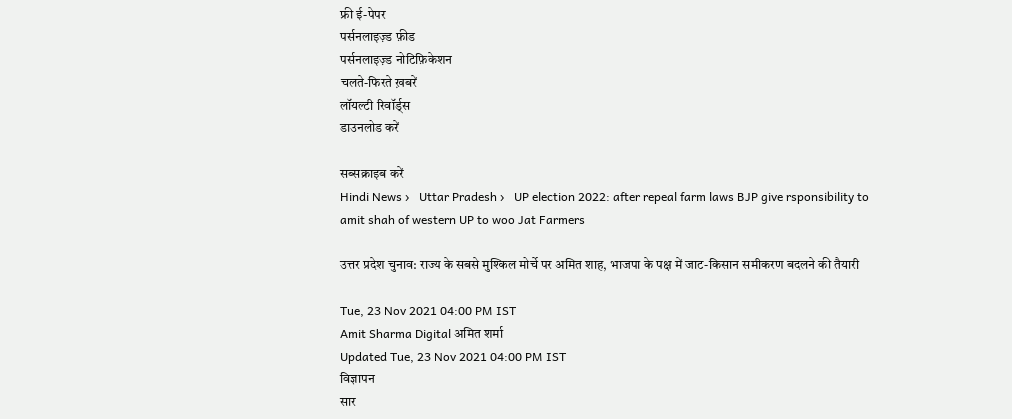फ्री ई-पेपर
पर्सनलाइज़्ड फ़ीड
पर्सनलाइज़्ड नोटिफ़िकेशन
चलते-फिरते ख़बरें
लॉयल्टी रिवॉर्ड्स
डाउनलोड करें

सब्सक्राइब करें
Hindi News ›   Uttar Pradesh ›   UP election 2022: after repeal farm laws BJP give rsponsibility to amit shah of western UP to woo Jat Farmers

उत्तर प्रदेश चुनाव: राज्य के सबसे मुश्किल मोर्चे पर अमित शाह, भाजपा के पक्ष में जाट-किसान समीकरण बदलने की तैयारी

Tue, 23 Nov 2021 04:00 PM IST
Amit Sharma Digital अमित शर्मा
Updated Tue, 23 Nov 2021 04:00 PM IST
विज्ञापन
सार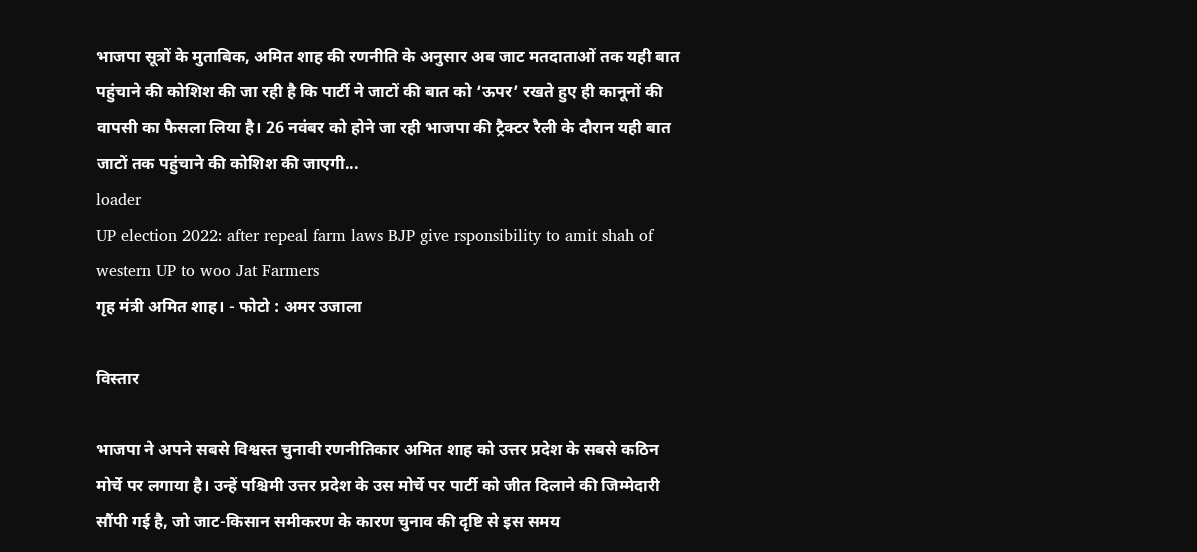भाजपा सूत्रों के मुताबिक, अमित शाह की रणनीति के अनुसार अब जाट मतदाताओं तक यही बात पहुंचाने की कोशिश की जा रही है कि पार्टी ने जाटों की बात को ‘ऊपर’ रखते हुए ही कानूनों की वापसी का फैसला लिया है। 26 नवंबर को होने जा रही भाजपा की ट्रैक्टर रैली के दौरान यही बात जाटों तक पहुंचाने की कोशिश की जाएगी...
loader
UP election 2022: after repeal farm laws BJP give rsponsibility to amit shah of western UP to woo Jat Farmers
गृह मंत्री अमित शाह। - फोटो : अमर उजाला

विस्तार

भाजपा ने अपने सबसे विश्वस्त चुनावी रणनीतिकार अमित शाह को उत्तर प्रदेश के सबसे कठिन मोर्चे पर लगाया है। उन्हें पश्चिमी उत्तर प्रदेश के उस मोर्चे पर पार्टी को जीत दिलाने की जिम्मेदारी सौंपी गई है, जो जाट-किसान समीकरण के कारण चुनाव की दृष्टि से इस समय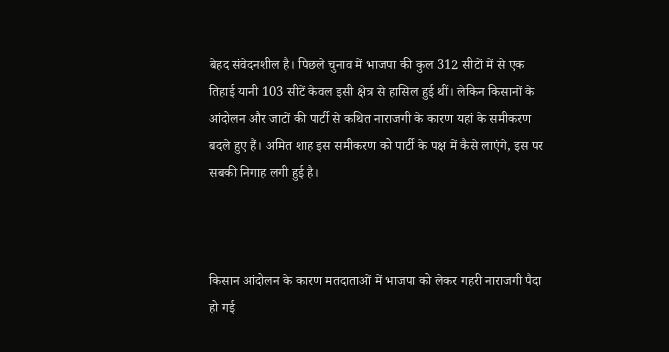बेहद संवेदनशील है। पिछले चुनाव में भाजपा की कुल 312 सीटों में से एक तिहाई यानी 103 सीटें केवल इसी क्षेत्र से हासिल हुई थीं। लेकिन किसानों के आंदोलन और जाटों की पार्टी से कथित नाराजगी के कारण यहां के समीकरण बदले हुए हैं। अमित शाह इस समीकरण को पार्टी के पक्ष में कैसे लाएंगे, इस पर सबकी निगाह लगी हुई है।



किसान आंदोलन के कारण मतदाताओं में भाजपा को लेकर गहरी नाराजगी पैदा हो गई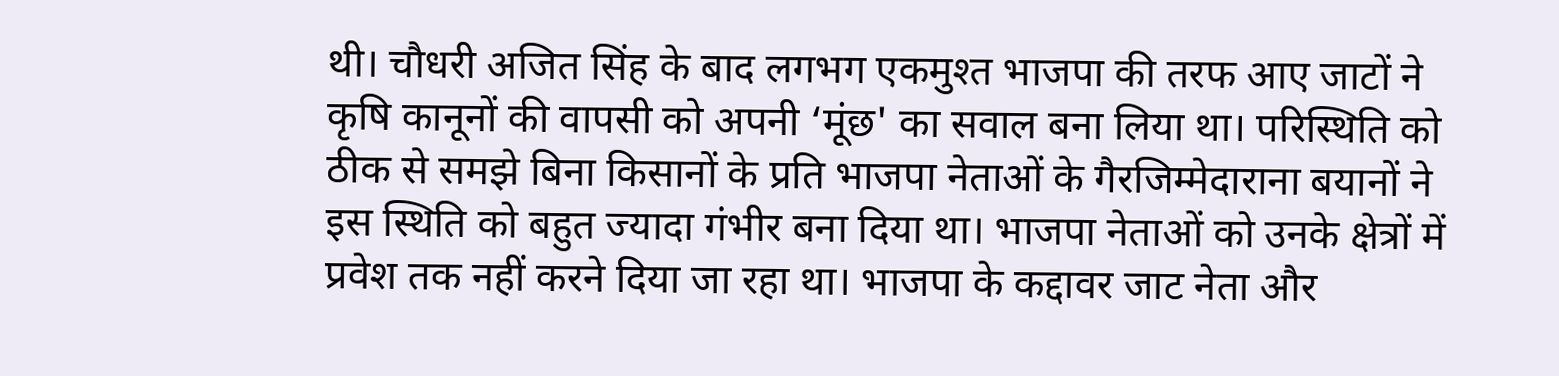थी। चौधरी अजित सिंह के बाद लगभग एकमुश्त भाजपा की तरफ आए जाटों ने कृषि कानूनों की वापसी को अपनी ‘मूंछ' का सवाल बना लिया था। परिस्थिति को ठीक से समझे बिना किसानों के प्रति भाजपा नेताओं के गैरजिम्मेदाराना बयानों ने इस स्थिति को बहुत ज्यादा गंभीर बना दिया था। भाजपा नेताओं को उनके क्षेत्रों में प्रवेश तक नहीं करने दिया जा रहा था। भाजपा के कद्दावर जाट नेता और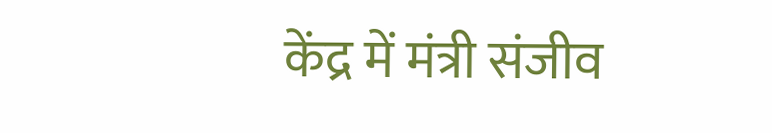केंद्र में मंत्री संजीव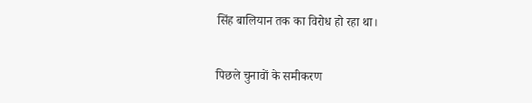सिंह बालियान तक का विरोध हो रहा था।

पिछले चुनावों के समीकरण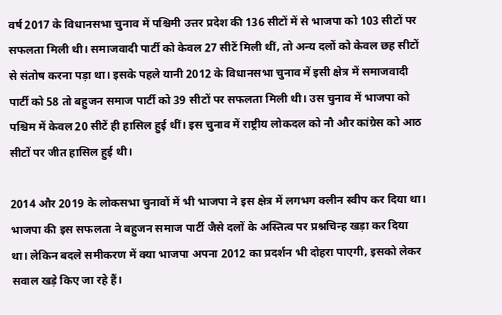वर्ष 2017 के विधानसभा चुनाव में पश्चिमी उत्तर प्रदेश की 136 सीटों में से भाजपा को 103 सीटों पर सफलता मिली थी। समाजवादी पार्टी को केवल 27 सीटें मिली थीं, तो अन्य दलों को केवल छह सीटों से संतोष करना पड़ा था। इसके पहले यानी 2012 के विधानसभा चुनाव में इसी क्षेत्र में समाजवादी पार्टी को 58 तो बहुजन समाज पार्टी को 39 सीटों पर सफलता मिली थी। उस चुनाव में भाजपा को पश्चिम में केवल 20 सीटें ही हासिल हुई थीं। इस चुनाव में राष्ट्रीय लोकदल को नौ और कांग्रेस को आठ सीटों पर जीत हासिल हुई थी।

2014 और 2019 के लोकसभा चुनावों में भी भाजपा ने इस क्षेत्र में लगभग क्लीन स्वीप कर दिया था। भाजपा की इस सफलता ने बहुजन समाज पार्टी जैसे दलों के अस्तित्व पर प्रश्नचिन्ह खड़ा कर दिया था। लेकिन बदले समीकरण में क्या भाजपा अपना 2012 का प्रदर्शन भी दोहरा पाएगी, इसको लेकर सवाल खड़े किए जा रहे हैं।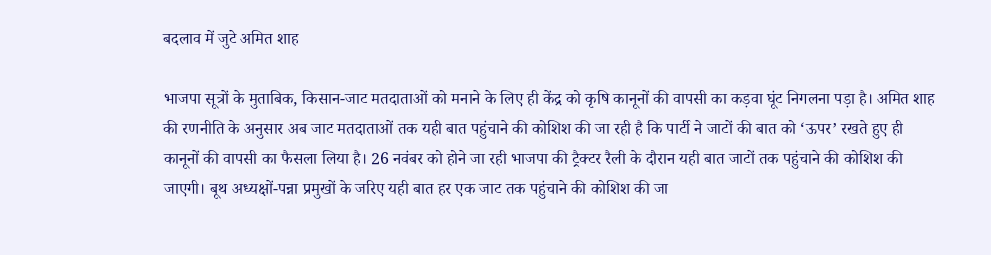बदलाव में जुटे अमित शाह

भाजपा सूत्रों के मुताबिक, किसान-जाट मतदाताओं को मनाने के लिए ही केंद्र को कृषि कानूनों की वापसी का कड़वा घूंट निगलना पड़ा है। अमित शाह की रणनीति के अनुसार अब जाट मतदाताओं तक यही बात पहुंचाने की कोशिश की जा रही है कि पार्टी ने जाटों की बात को ‘ऊपर’ रखते हुए ही कानूनों की वापसी का फैसला लिया है। 26 नवंबर को होने जा रही भाजपा की ट्रैक्टर रैली के दौरान यही बात जाटों तक पहुंचाने की कोशिश की जाएगी। बूथ अध्यक्षों-पन्ना प्रमुखों के जरिए यही बात हर एक जाट तक पहुंचाने की कोशिश की जा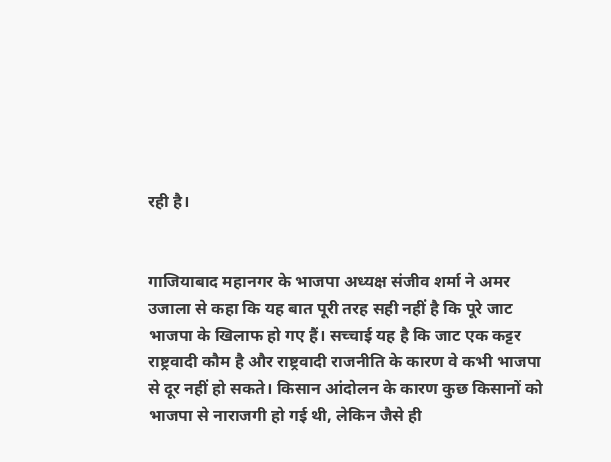रही है।


गाजियाबाद महानगर के भाजपा अध्यक्ष संजीव शर्मा ने अमर उजाला से कहा कि यह बात पूरी तरह सही नहीं है कि पूरे जाट भाजपा के खिलाफ हो गए हैं। सच्चाई यह है कि जाट एक कट्टर राष्ट्रवादी कौम है और राष्ट्रवादी राजनीति के कारण वे कभी भाजपा से दूर नहीं हो सकते। किसान आंदोलन के कारण कुछ किसानों को भाजपा से नाराजगी हो गई थी, लेकिन जैसे ही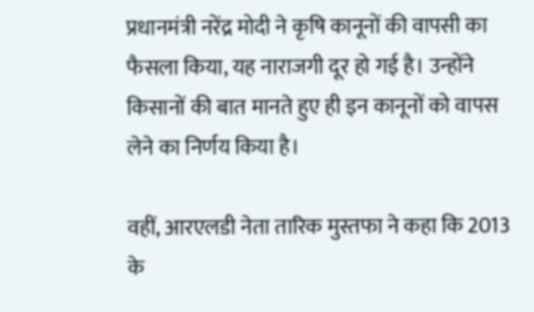प्रधानमंत्री नरेंद्र मोदी ने कृषि कानूनों की वापसी का फैसला किया, यह नाराजगी दूर हो गई है। उन्होंने किसानों की बात मानते हुए ही इन कानूनों को वापस लेने का निर्णय किया है।

वहीं, आरएलडी नेता तारिक मुस्तफा ने कहा कि 2013 के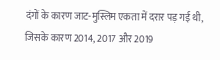दंगों के कारण जाट-मुस्लिम एकता में दरार पड़ गई थी, जिसके कारण 2014, 2017 और 2019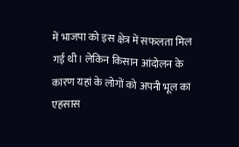में भाजपा को इस क्षेत्र में सफलता मिल गई थी। लेकिन किसान आंदोलन के कारण यहां के लोगों को अपनी भूल का एहसास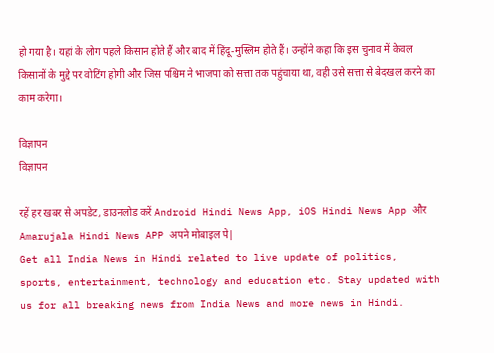हो गया है। यहां के लोग पहले किसान होते हैं और बाद में हिंदू-मुस्लिम होते हैं। उन्होंने कहा कि इस चुनाव में केवल किसानों के मुद्दे पर वोटिंग होगी और जिस पश्चिम ने भाजपा को सत्ता तक पहुंचाया था, वही उसे सत्ता से बेदखल करने का काम करेगा।

विज्ञापन
विज्ञापन

रहें हर खबर से अपडेट, डाउनलोड करें Android Hindi News App, iOS Hindi News App और Amarujala Hindi News APP अपने मोबाइल पे|
Get all India News in Hindi related to live update of politics, sports, entertainment, technology and education etc. Stay updated with us for all breaking news from India News and more news in Hindi.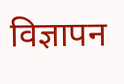विज्ञापन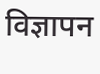विज्ञापन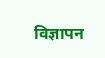विज्ञापन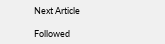Next Article

Followed